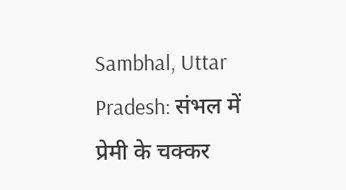Sambhal, Uttar Pradesh: संभल में प्रेमी के चक्कर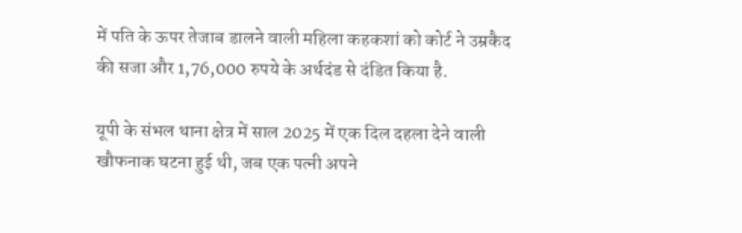में पति के ऊपर तेजाब डालने वाली महिला कहकशां को कोर्ट ने उम्रकैद की सजा और 1,76,000 रुपये के अर्थदंड से दंडित किया है.

यूपी के संभल थाना क्षेत्र में साल 2025 में एक दिल दहला देने वाली खौफनाक घटना हुई थी, जब एक पत्नी अपने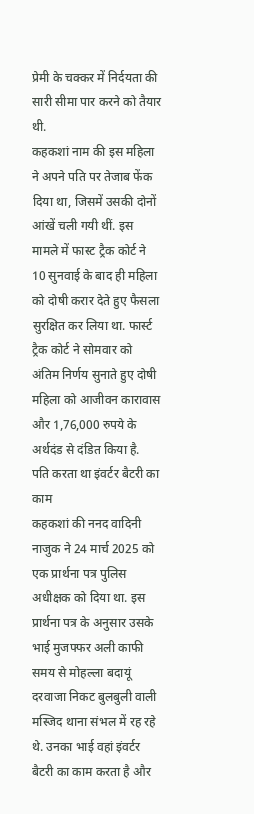प्रेमी के चक्कर में निर्दयता की सारी सीमा पार करने को तैयार थी.
कहकशां नाम की इस महिला ने अपने पति पर तेजाब फेंक दिया था, जिसमें उसकी दोनों आंखें चली गयी थीं. इस मामले में फास्ट ट्रैक कोर्ट ने 10 सुनवाई के बाद ही महिला को दोषी करार देते हुए फैसला सुरक्षित कर लिया था. फार्स्ट ट्रैक कोर्ट ने सोमवार को अंतिम निर्णय सुनाते हुए दोषी महिला को आजीवन कारावास और 1,76,000 रुपये के अर्थदंड से दंडित किया है.
पति करता था इंवर्टर बैटरी का काम
कहकशां की ननद वादिनी नाजुक ने 24 मार्च 2025 को एक प्रार्थना पत्र पुलिस अधीक्षक को दिया था. इस प्रार्थना पत्र के अनुसार उसके भाई मुजफ्फर अली काफी समय से मोहल्ला बदायूं दरवाजा निकट बुलबुली वाली मस्जिद थाना संभल में रह रहे थे. उनका भाई वहां इंवर्टर बैटरी का काम करता है और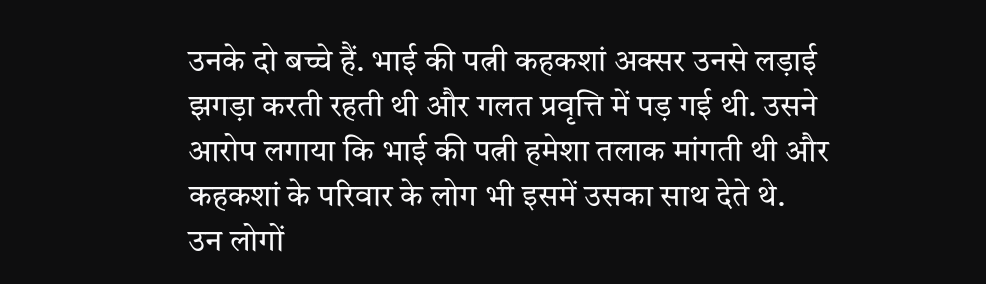उनके दो बच्चे हैं. भाई की पत्नी कहकशां अक्सर उनसे लड़ाई झगड़ा करती रहती थी और गलत प्रवृत्ति में पड़ गई थी. उसने आरोप लगाया कि भाई की पत्नी हमेशा तलाक मांगती थी और कहकशां के परिवार के लोग भी इसमें उसका साथ देते थे.
उन लोगों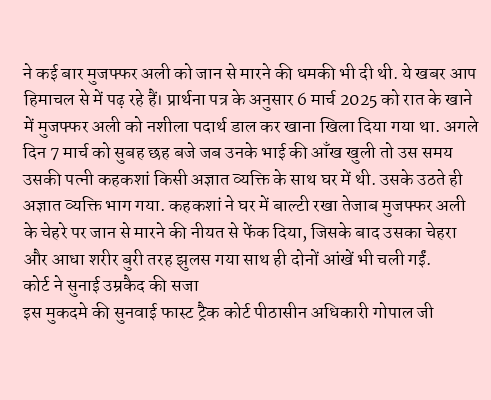ने कई बार मुजफ्फर अली को जान से मारने की धमकी भी दी थी. ये खबर आप हिमाचल से में पढ़ रहे हैं। प्रार्थना पत्र के अनुसार 6 मार्च 2025 को रात के खाने में मुजफ्फर अली को नशीला पदार्थ डाल कर खाना खिला दिया गया था. अगले दिन 7 मार्च को सुबह छह बजे जब उनके भाई की आँख खुली तो उस समय उसकी पत्नी कहकशां किसी अज्ञात व्यक्ति के साथ घर में थी. उसके उठते ही अज्ञात व्यक्ति भाग गया. कहकशां ने घर में बाल्टी रखा तेजाब मुजफ्फर अली के चेहरे पर जान से मारने की नीयत से फेंक दिया, जिसके बाद उसका चेहरा और आधा शरीर बुरी तरह झुलस गया साथ ही दोनों आंखें भी चली गईं.
कोर्ट ने सुनाई उम्रकैद की सजा
इस मुकदमे की सुनवाई फास्ट ट्रैक कोर्ट पीठासीन अधिकारी गोपाल जी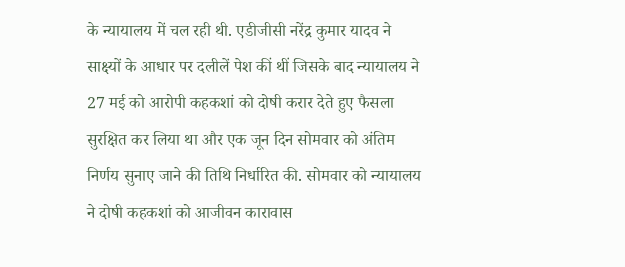के न्यायालय में चल रही थी. एडीजीसी नरेंद्र कुमार यादव ने साक्ष्यों के आधार पर दलीलें पेश कीं थीं जिसके बाद न्यायालय ने 27 मई को आरोपी कहकशां को दोषी करार देते हुए फैसला सुरक्षित कर लिया था और एक जून दिन सोमवार को अंतिम निर्णय सुनाए जाने की तिथि निर्धारित की. सोमवार को न्यायालय ने दोषी कहकशां को आजीवन कारावास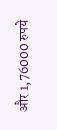और 1,76000 रुपये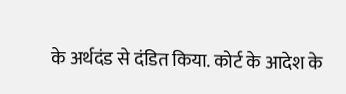के अर्थदंड से दंडित किया. कोर्ट के आदेश के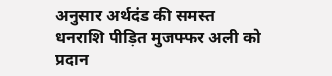अनुसार अर्थदंड की समस्त धनराशि पीड़ित मुजफ्फर अली को प्रदान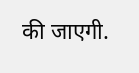की जाएगी.